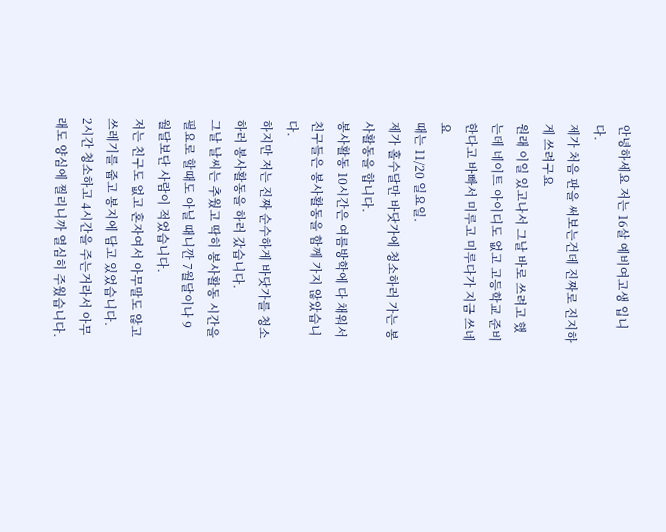안녕하세요 저는 16살 예비여고생 입니다.
제가 처음 판을 써보는건데 진짜로 진지하게 쓰려구요
원래 이일 있고나서 그날 바로 쓰려고 했는데 네이트 아이디도 없고 고등학교 준비한다고 바빠서 미루고 미루다가 지금 쓰네요
때는 11/20 일요일.
제가 홀수달만 바닷가에 청소하러 가는 봉사활동을 합니다.
봉사활동 10시간은 여름방학에 다 채워서 친구들은 봉사활동을 함께 가지 않았습니다.
하지만 저는 진짜 순수하게 바닷가를 청소 하러 봉사활동을 하러 갔습니다.
그날 날씨는 추웠고 딱히 봉사활동 시간을 필요로 할때도 아닐 때니깐 7월달이나 9월달보단 사람이 적었습니다.
저는 친구도 없고 혼자여서 아무말도 않고 쓰레기를 줍고 봉지에 담고 있었습니다.
2시간 청소하고 4시간을 주는거라서 아무래도 양심에 찔리니까 열심히 주웠습니다.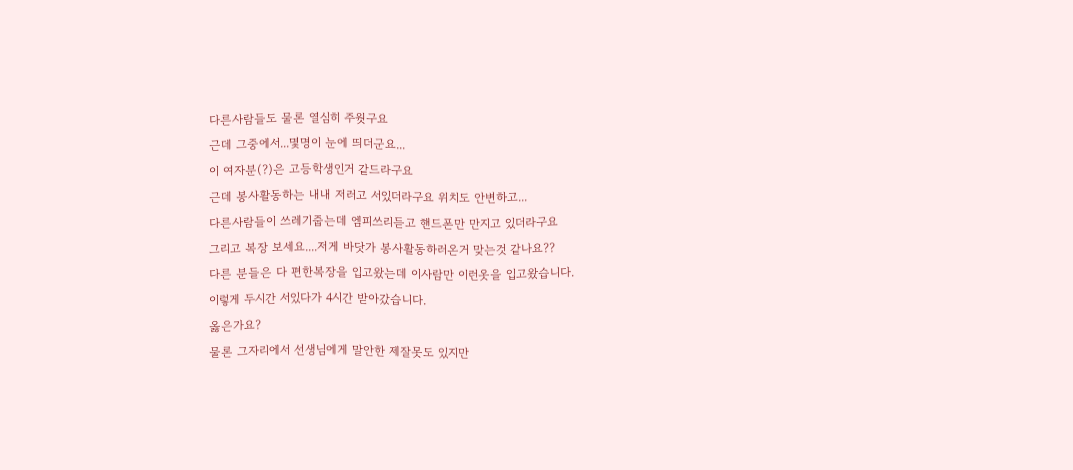다른사람들도 물론 열심히 주웟구요
근데 그중에서...몇명이 눈에 띄더군요...
이 여자분(?)은 고등학생인거 같드라구요
근데 봉사활동하는 내내 저러고 서있더라구요 위치도 안변하고...
다른사람들이 쓰레기줍는데 엠피쓰리듣고 핸드폰만 만지고 있더라구요
그리고 복장 보세요....저게 바닷가 봉사활동하러온거 맞는것 같나요??
다른 분들은 다 편한복장을 입고왔는데 이사람만 이런옷을 입고왔습니다.
이렇게 두시간 서있다가 4시간 받아갔습니다.
옳은가요?
물론 그자리에서 선생님에게 말안한 제잘못도 있지만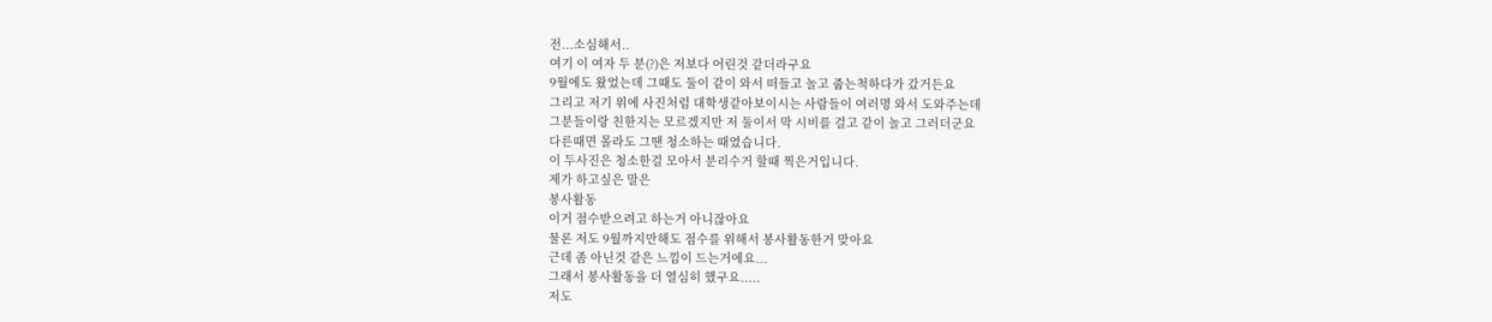전...소심해서..
여기 이 여자 두 분(?)은 저보다 어린것 같더라구요
9월에도 왔었는데 그때도 둘이 같이 와서 떠들고 놀고 줍는척하다가 갔거든요
그리고 저기 위에 사진처럼 대학생같아보이시는 사람들이 여러명 와서 도와주는데
그분들이랑 친한지는 모르겠지만 저 둘이서 막 시비를 걸고 같이 놀고 그러더군요
다른때면 몰라도 그땐 청소하는 때였습니다.
이 두사진은 청소한걸 모아서 분리수거 할때 찍은거입니다.
제가 하고싶은 말은
봉사활동
이거 점수받으려고 하는거 아니잖아요
물론 저도 9월까지만해도 점수를 위해서 봉사활동한거 맞아요
근데 좀 아닌것 같은 느낌이 드는거에요...
그래서 봉사활동을 더 열심히 했구요.....
저도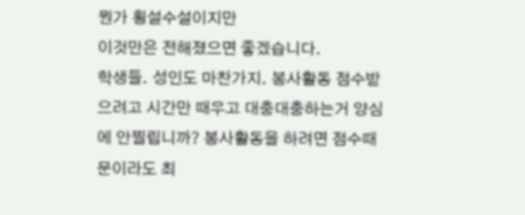뭔가 횡설수설이지만
이것만은 전해졌으면 좋겠습니다.
학생들. 성인도 마찬가지. 봉사활동 점수받으려고 시간만 때우고 대충대충하는거 양심에 안찔립니까? 봉사활동을 하려면 점수때문이라도 최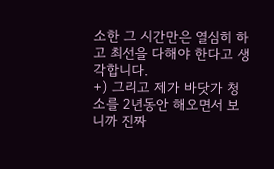소한 그 시간만은 열심히 하고 최선을 다해야 한다고 생각합니다.
+) 그리고 제가 바닷가 청소를 2년동안 해오면서 보니까 진짜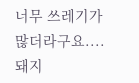너무 쓰레기가 많더라구요....
돼지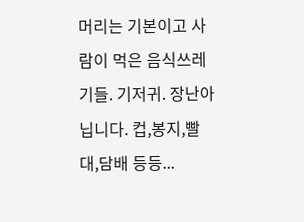머리는 기본이고 사람이 먹은 음식쓰레기들. 기저귀. 장난아닙니다. 컵,봉지,빨대,담배 등등...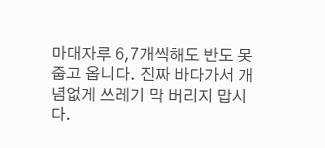마대자루 6,7개씩해도 반도 못줍고 옵니다. 진짜 바다가서 개념없게 쓰레기 막 버리지 맙시다.